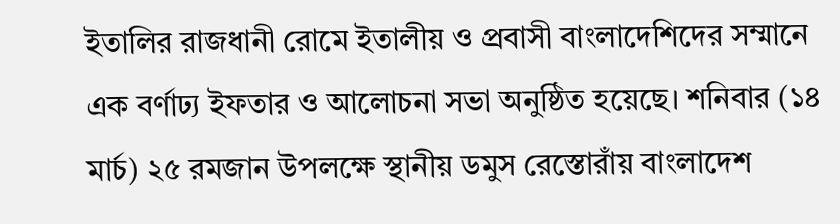ইতালির রাজধানী রোমে ইতালীয় ও প্রবাসী বাংলাদেশিদের সম্মানে এক বর্ণাঢ্য ইফতার ও আলোচনা সভা অনুষ্ঠিত হয়েছে। শনিবার (১৪ মার্চ) ২৫ রমজান উপলক্ষে স্থানীয় ডমুস রেস্তোরাঁয় বাংলাদেশ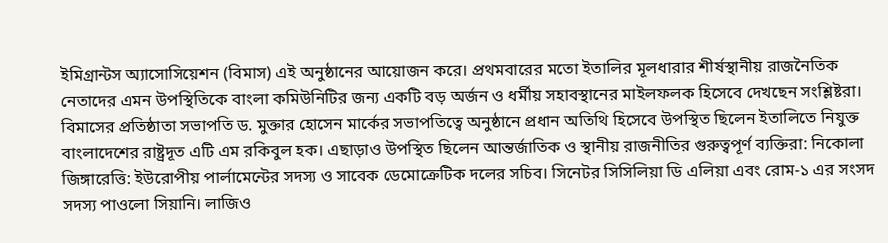ইমিগ্রান্টস অ্যাসোসিয়েশন (বিমাস) এই অনুষ্ঠানের আয়োজন করে। প্রথমবারের মতো ইতালির মূলধারার শীর্ষস্থানীয় রাজনৈতিক নেতাদের এমন উপস্থিতিকে বাংলা কমিউনিটির জন্য একটি বড় অর্জন ও ধর্মীয় সহাবস্থানের মাইলফলক হিসেবে দেখছেন সংশ্লিষ্টরা। বিমাসের প্রতিষ্ঠাতা সভাপতি ড. মুক্তার হোসেন মার্কের সভাপতিত্বে অনুষ্ঠানে প্রধান অতিথি হিসেবে উপস্থিত ছিলেন ইতালিতে নিযুক্ত বাংলাদেশের রাষ্ট্রদূত এটি এম রকিবুল হক। এছাড়াও উপস্থিত ছিলেন আন্তর্জাতিক ও স্থানীয় রাজনীতির গুরুত্বপূর্ণ ব্যক্তিরা: নিকোলা জিঙ্গারেত্তি: ইউরোপীয় পার্লামেন্টের সদস্য ও সাবেক ডেমোক্রেটিক দলের সচিব। সিনেটর সিসিলিয়া ডি এলিয়া এবং রোম-১ এর সংসদ সদস্য পাওলো সিয়ানি। লাজিও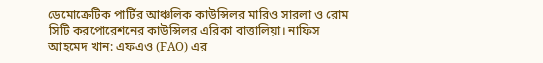ডেমোক্রেটিক পার্টির আঞ্চলিক কাউন্সিলর মারিও সারলা ও রোম সিটি করপোরেশনের কাউন্সিলর এরিকা বাত্তালিয়া। নাফিস আহমেদ খান: এফএও (FAO) এর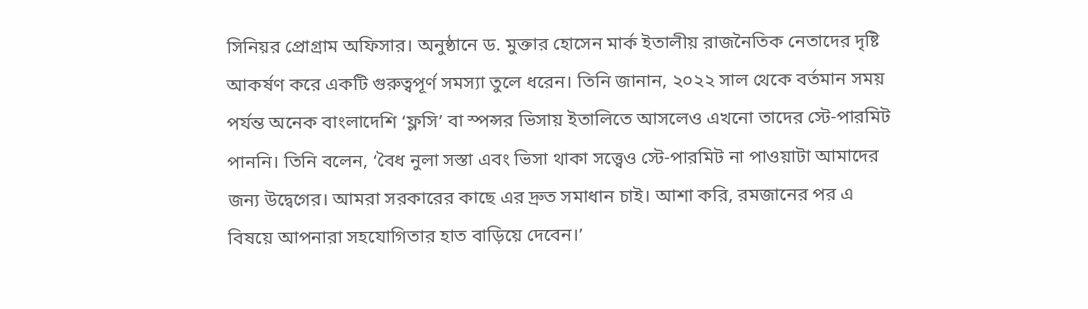সিনিয়র প্রোগ্রাম অফিসার। অনুষ্ঠানে ড. মুক্তার হোসেন মার্ক ইতালীয় রাজনৈতিক নেতাদের দৃষ্টি আকর্ষণ করে একটি গুরুত্বপূর্ণ সমস্যা তুলে ধরেন। তিনি জানান, ২০২২ সাল থেকে বর্তমান সময় পর্যন্ত অনেক বাংলাদেশি ‘ফ্লসি’ বা স্পন্সর ভিসায় ইতালিতে আসলেও এখনো তাদের স্টে-পারমিট পাননি। তিনি বলেন, ‘বৈধ নুলা সস্তা এবং ভিসা থাকা সত্ত্বেও স্টে-পারমিট না পাওয়াটা আমাদের জন্য উদ্বেগের। আমরা সরকারের কাছে এর দ্রুত সমাধান চাই। আশা করি, রমজানের পর এ বিষয়ে আপনারা সহযোগিতার হাত বাড়িয়ে দেবেন।’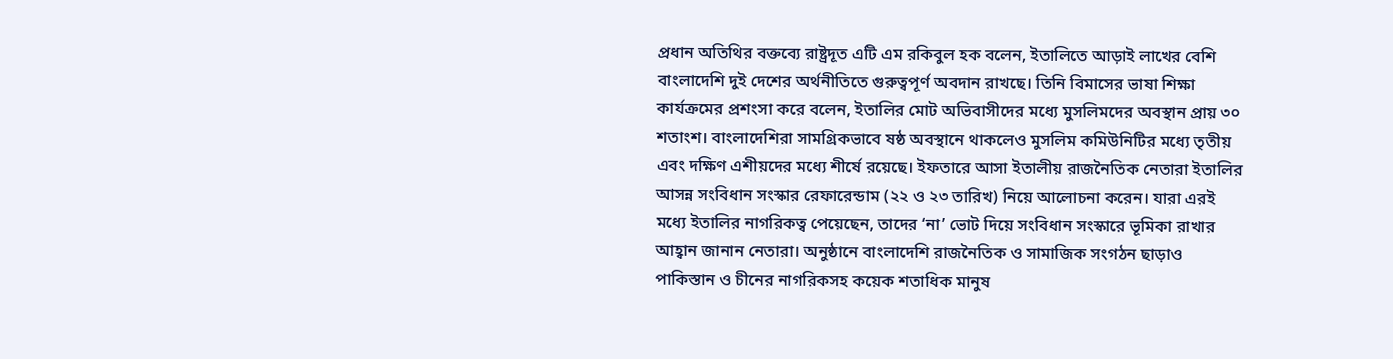প্রধান অতিথির বক্তব্যে রাষ্ট্রদূত এটি এম রকিবুল হক বলেন, ইতালিতে আড়াই লাখের বেশি বাংলাদেশি দুই দেশের অর্থনীতিতে গুরুত্বপূর্ণ অবদান রাখছে। তিনি বিমাসের ভাষা শিক্ষা কার্যক্রমের প্রশংসা করে বলেন, ইতালির মোট অভিবাসীদের মধ্যে মুসলিমদের অবস্থান প্রায় ৩০ শতাংশ। বাংলাদেশিরা সামগ্রিকভাবে ষষ্ঠ অবস্থানে থাকলেও মুসলিম কমিউনিটির মধ্যে তৃতীয় এবং দক্ষিণ এশীয়দের মধ্যে শীর্ষে রয়েছে। ইফতারে আসা ইতালীয় রাজনৈতিক নেতারা ইতালির আসন্ন সংবিধান সংস্কার রেফারেন্ডাম (২২ ও ২৩ তারিখ) নিয়ে আলোচনা করেন। যারা এরই মধ্যে ইতালির নাগরিকত্ব পেয়েছেন, তাদের ‘না’ ভোট দিয়ে সংবিধান সংস্কারে ভূমিকা রাখার আহ্বান জানান নেতারা। অনুষ্ঠানে বাংলাদেশি রাজনৈতিক ও সামাজিক সংগঠন ছাড়াও পাকিস্তান ও চীনের নাগরিকসহ কয়েক শতাধিক মানুষ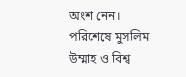অংশ নেন। পরিশেষে মুসলিম উম্মাহ ও বিশ্ব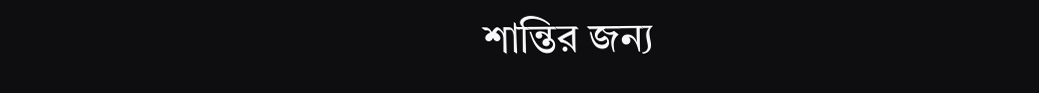শান্তির জন্য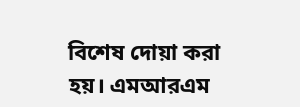বিশেষ দোয়া করা হয়। এমআরএম